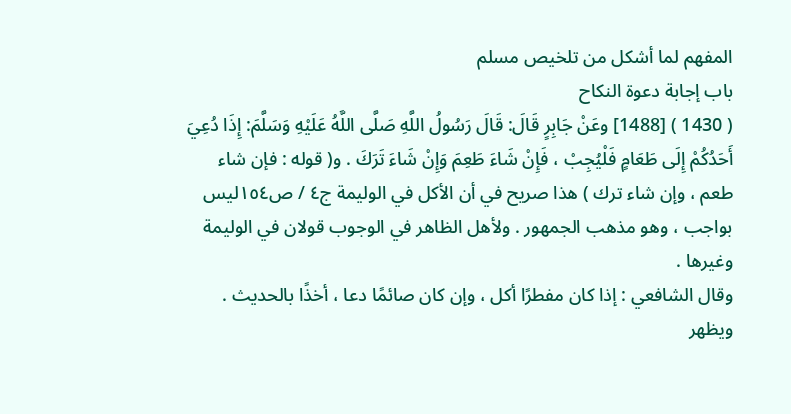المفهم لما أشكل من تلخيص مسلم
باب إجابة دعوة النكاح
( 1430 ) [1488] وعَنْ جَابِرٍ قَالَ: قَالَ رَسُولُ اللَّهِ صَلَّى اللَّهُ عَلَيْهِ وَسَلَّمَ: إِذَا دُعِيَ أَحَدُكُمْ إِلَى طَعَامٍ فَلْيُجِبْ ، فَإِنْ شَاءَ طَعِمَ وَإِنْ شَاءَ تَرَكَ . و( قوله : فإن شاء طعم ، وإن شاء ترك ) هذا صريح في أن الأكل في الوليمة ج٤ / ص١٥٤ليس بواجب ، وهو مذهب الجمهور . ولأهل الظاهر في الوجوب قولان في الوليمة وغيرها .
وقال الشافعي : إذا كان مفطرًا أكل ، وإن كان صائمًا دعا ، أخذًا بالحديث . ويظهر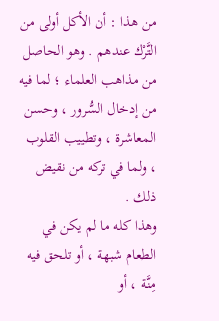من هذا : أن الأكل أولى من التَّرْك عندهم . وهو الحاصل من مذاهب العلماء ؛ لما فيه من إدخال السُّرور ، وحسن المعاشرة ، وتطييب القلوب ، ولما في تركه من نقيض ذلك .
وهذا كله ما لم يكن في الطعام شبهة ، أو تلحق فيه مِنَّة ، أو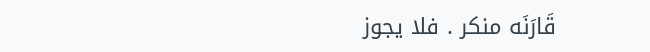قَارَنَه منكر . فلا يجوز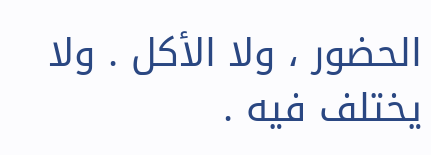الحضور ، ولا الأكل . ولا يختلف فيه .